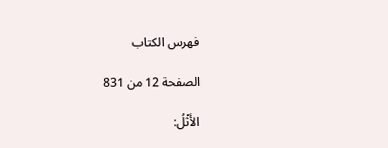فهرس الكتاب

الصفحة 12 من 831

الأَثْلُ: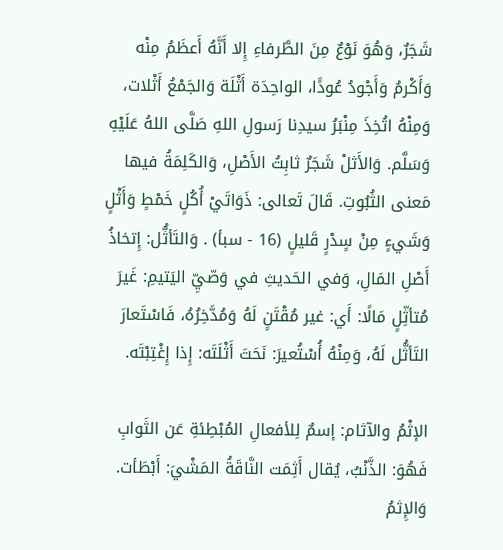شَجَرٌ، وَهُوَ نَوْعٌ مِنَ الطَّرفاءِ إِلا أَنَّهُ أَعظَمُ مِنْه وَأَكْرمُ وَأَجْودُ عُودًَا، الواحِدَة أَثْلَة وَالجَمْعُ أَثْلات، وَمِنْهُ اتُخِذَ مِنْبَرُ سيدِنا رَسولِ اللهِ صَلَّى اللهُ عَلَيْهِ وَسَلَّم. وَالأَثلْ شَجَرٌ ثابِتُ الأَصْلِ، وَالكَلِمَةُ فيها مَعنى الثُبُوتِ. قَالَ تَعالى: ذَوَاتَيْ أُكُلٍ خَمْطٍ وَأَثْلٍ وَشَيءٍ مِنْ سٍدْرٍ قَليلٍ (16 - سبأ) . وَالتَأثُّل: إِتخاذُ أَصْلِ المَالِ، وَفي الحَديثِ في وَصّيِّ اليَتيمِ: غَيرَ مُتأثِّلٍ مَالًا: أَي: غير مُقْتَنٍ لَهُ وَمُدَّخِرُهُ، فَاسْتَعارَ التَأثُّل لَهُ، وَمِنْهُ أُسْتُعيرَ: نَحَتَ أَثْلَتَه: إِذا إِغْتِبْتَه.

الإثْمُ والآثام: إسمٌ لِلأفعالِ المُبْطِئةِ عَن الثَوابِ فَهُوَ: الذَّنْبُ، يُقال أَثِمَت النَّاقَةُ المَشْيَ: أَبْطَأت. وَالإِثمُ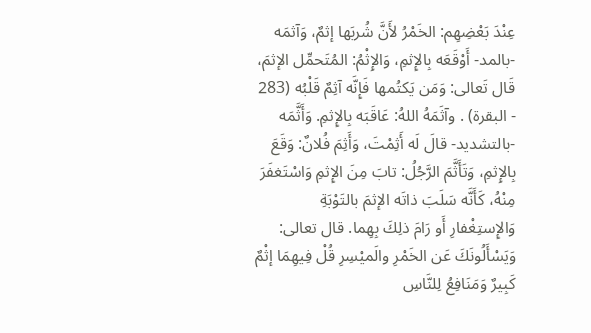عِنْدَ بَعْضِهِم: الخَمْرُ لأَنَّ شُربَها إثمٌ، وَآثمَه -بالمد- أَوْقَعَه بِالإِثمِ، وَالإِثْمُ: المُتَحمِّل الإثمَ، قَال تَعالى: وَمَن يَكتُمها فَإِنَّه آثِمٌ قَلْبُه (283 - البقرة) . وآثَمَهُ اللهُ: عَاقَبَه بِالإِثمِ. وَأَثَّمَه -بالتشديد- قالَ لَه أَثِمْتَ، وَأَثِمَ فُلانٌ: وَقَعَ بِالإِثمِ، وَتَأَثَّمَ الرَّجُلُ: تابَ مِنَ الإِثمِ وَاسْتَغفَرَ مِنْهُ، كَأَنَّه سَلَبَ ذاتَه الإثمَ بالتَوْبَةِ وَالإِستِغْفارِ أَو رَامَ ذلِكَ بِهِما. قال تعالى: وَيَسْأَلُونَكَ عَن الخَمْرِ والَميْسِرِ قُلْ فِيهِمَا إثْمٌ كَبِيرٌ وَمَنَافِعُ لِلنَّاسِ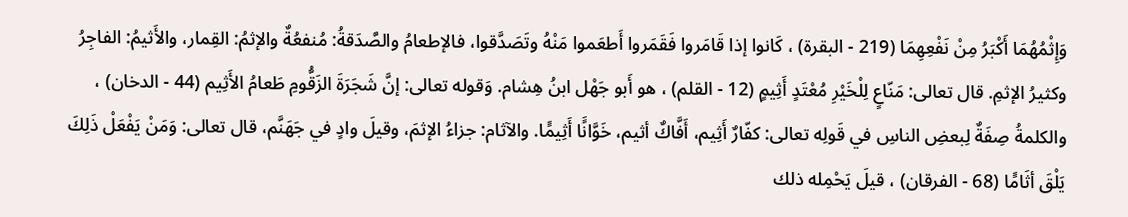وَإِثْمُهُمَا أَكْبَرُ مِنْ نَفْعِهِمَا (219 - البقرة) ، كَانوا إذا قَامَروا فَقَمَروا أَطعَموا مَنْهُ وتَصَدَّقوا، فالإطعامُ والصَّدَقةُ: مُنفعُةٌ والإثمُ: القِمار، والأَثيمُ: الفاجِرُ وكثيرُ الإثمِ. قال تعالى: مَنّاعٍ لِلْخَيْرِ مُعْتَدٍ أَثِيمٍ (12 - القلم) ، هو أَبو جَهْل ابنُ هِشام. وَقوله تعالى: إنَّ شَجَرَةَ الزَقُّومِ طَعامُ الأَثِيم (44 - الدخان) ، والكلمةُ صِفَةٌ لِبعضِ الناسِ في قَولِه تعالى: كفّارٌ أَثِيم، أَفَّاكٌ أثيم، خَوَّانًَا أَثِيمًَا. والآثام: جزاءُ الإثمَ، وقيلَ وادٍ في جَهَنَّم، قال تعالى: وَمَنْ يَفْعَلْ ذَلِكَ يَلْقَ أثَامًَا (68 - الفرقان) ، قيلَ يَحْمِله ذلك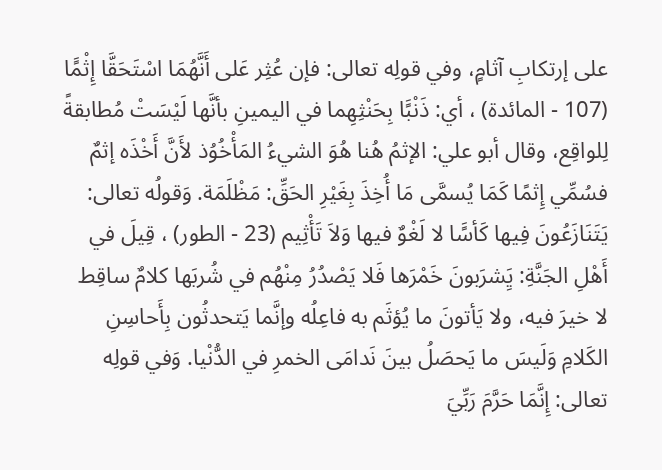على إرتكابِ آثامٍ، وفي قولِه تعالى: فإن عُثِر عَلى أَنَّهُمَا اسْتَحَقَّا إِثْمًَا (107 - المائدة) ، أي: ذَنْبًَا بِحَنْثِهِما في اليمينِ بأنَّها لَيْسَتْ مُطابقةً لِلواقِع، وقال أبو علي: الإثمُ هُنا هُوَ الشيءُ المَأْخُوُذ لأَنَّ أَخْذَه إثمٌ فسُمِّي إِثمًا كَمَا يُسمَّى مَا أُخِذَ بِغَيْرِ الحَقِّ: مَظْلَمَة. وَقولُه تعالى: يَتَنَازَعُونَ فِيها كَأسًَا لا لَغْوٌ فيها وَلاَ تَأْثِيم (23 - الطور) ، قِيلَ في أَهْلِ الجَنَّةِ: يَِشرَبونَ خَمْرَها فَلا يَصْدُرُ مِنْهُم في شُربَها كلامٌ ساقِط لا خيرَ فيه، ولا يَأتونَ ما يُؤثَم به فاعِلُه وإنَّما يَتحدثُون بِأَحاسِنِ الكَلامِ وَلَيسَ ما يَحصَلُ بينَ نَدامَى الخمرِ في الدُّنْيا. وَفي قولِه تعالى: إِنَّمَا حَرَّمَ رَبِّيَ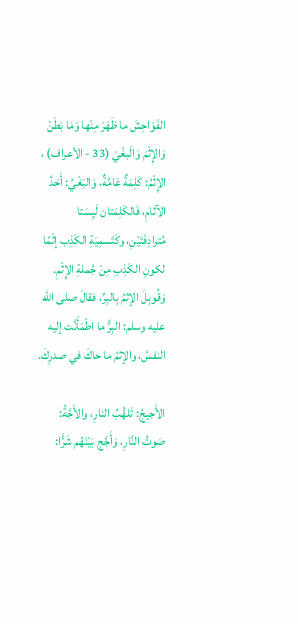الفَوَاحِشَ ما ظَهَرَ مِنْها وَمَا بَطَنْ وَالإِثْمَ وَالَبغْيَ (33 - الأعراف) ، الإِثْمُ: كَلِمَةٌ عَامَّةٌ، وَالبَغْيُ: أَحَدُ الآثامِ، فَالكَلِمَتان لَيِسَتا مُترادِفَتَيْنِ، وكَتَسمِيَةِ الكَذِب إثْمًا لكونِ الكَذِبِ مِنْ جُملةِ الإِثْمِ. وَقُوبِلَ الإثمُ بِالبِرِّ، فقالَ صلى الله عليه وسلم: البِرُّ ما اطْمَأَنَّت إليه النفسُ، والإثمُ ما حاكَ في صدرِكَ.

الأَجيجُ: تَلهُّبُ النارِ، والأَجَّةُ: صَوتُ النَّارِ، وَأَجَّج بَيْنَهُم شَرًَّا: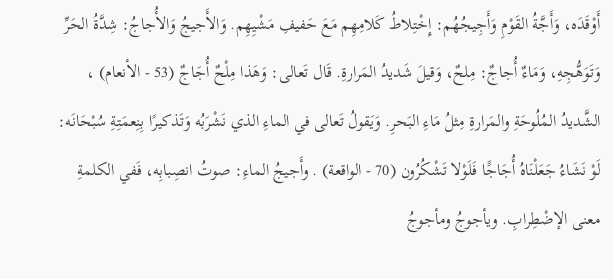أَوْقَدَه، وَأَجَّةُ القَوْمِ وَأَجِيجُهُم: إِخْتِلاطُ كَلامِهِم مَعَ حَفيفِ مَشْيِهِم. وَالأَجيجُ وَالأُجاجُ: شِدَّةُ الحَرِّ وَتَوَهُّجِهِ، وَمَاءٌ أُجاجٌ: مِلحٌ، وَقيلَ شَديدُ المَرارةِ. قَال تَعالى: وَهَذا مِلْحٌ أُجَاجٌ (53 - الأنعام) ، الشَّديدُ المُلُوحَةِ والمَرارةِ مِثلُ مَاءِ البَحرِ. وَيَقولُ تَعالى في الماءِ الذي نَشْرَبُه وَتَذكيرًا بِنِعمَتِةِ سُبْحَانَه: لَوْ نَشَاءُ جَعَلْنَاهُ أُجَاجًَا فَلَوْلا تَشْكُرُون (70 - الواقعة) . وأَجيجُ الماءِ: صوتُ انصِبابِه، فَفي الكلمةِ معنى الإضْطِرابِ. ويأجوجُ ومأجوجُ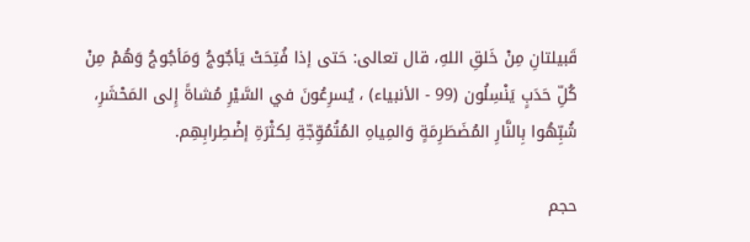قَبيلتانِ مِنْ خَلقِ اللهِ، قال تعالى: حَتى إذا فُتِحَتْ يَأجٌوجُ وَمَأجُوجُ وَهُمْ مِنْ كُلِّ حَدَبٍ يَنْسِلُون (99 - الأنبياء) ، يُسرِعُونَ في السَّيْرِ مُشاةً إِلى المَحْشَرِ، شُبِّهُوا بِالنَّارِ المُضَطَرِمَةٍ وَالمِياهِ المُتُمُوِّجّةِ لِكثْرَةِ إضْطِرابِهِم.

حجم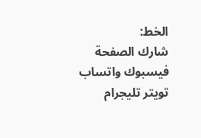الخط:
شارك الصفحة
فيسبوك واتساب تويتر تليجرام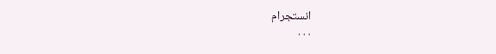انستجرام
. . .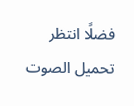فضلًا انتظر تحميل الصوت